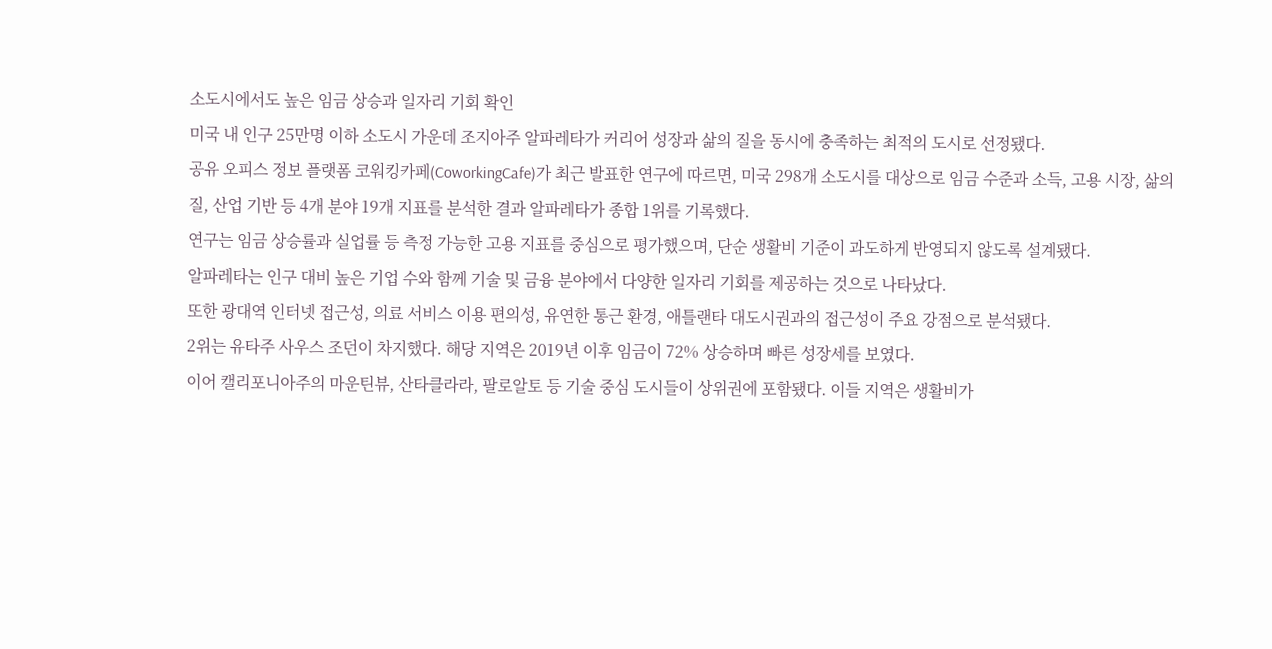소도시에서도 높은 임금 상승과 일자리 기회 확인
미국 내 인구 25만명 이하 소도시 가운데 조지아주 알파레타가 커리어 성장과 삶의 질을 동시에 충족하는 최적의 도시로 선정됐다.
공유 오피스 정보 플랫폼 코워킹카페(CoworkingCafe)가 최근 발표한 연구에 따르면, 미국 298개 소도시를 대상으로 임금 수준과 소득, 고용 시장, 삶의 질, 산업 기반 등 4개 분야 19개 지표를 분석한 결과 알파레타가 종합 1위를 기록했다.
연구는 임금 상승률과 실업률 등 측정 가능한 고용 지표를 중심으로 평가했으며, 단순 생활비 기준이 과도하게 반영되지 않도록 설계됐다.
알파레타는 인구 대비 높은 기업 수와 함께 기술 및 금융 분야에서 다양한 일자리 기회를 제공하는 것으로 나타났다.
또한 광대역 인터넷 접근성, 의료 서비스 이용 편의성, 유연한 통근 환경, 애틀랜타 대도시권과의 접근성이 주요 강점으로 분석됐다.
2위는 유타주 사우스 조던이 차지했다. 해당 지역은 2019년 이후 임금이 72% 상승하며 빠른 성장세를 보였다.
이어 캘리포니아주의 마운틴뷰, 산타클라라, 팔로알토 등 기술 중심 도시들이 상위권에 포함됐다. 이들 지역은 생활비가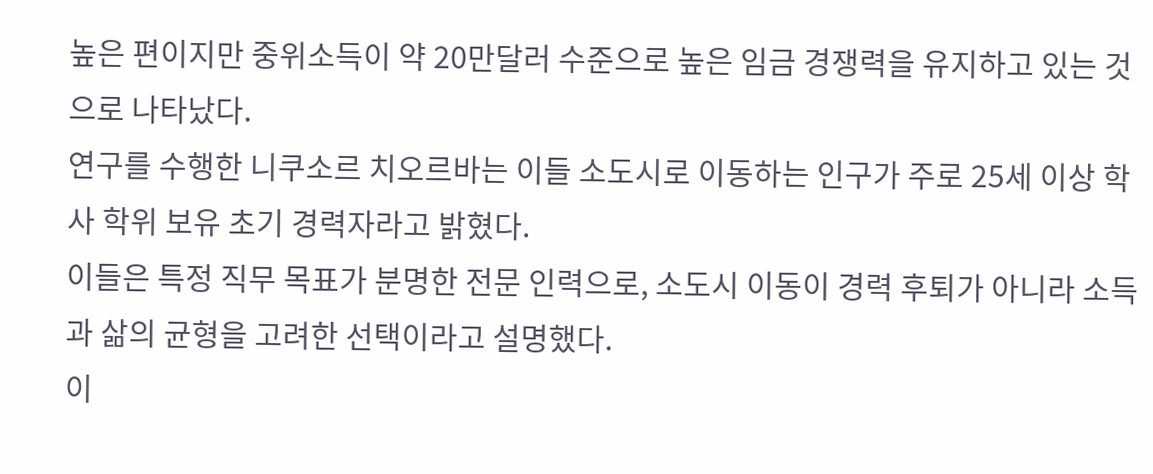높은 편이지만 중위소득이 약 20만달러 수준으로 높은 임금 경쟁력을 유지하고 있는 것으로 나타났다.
연구를 수행한 니쿠소르 치오르바는 이들 소도시로 이동하는 인구가 주로 25세 이상 학사 학위 보유 초기 경력자라고 밝혔다.
이들은 특정 직무 목표가 분명한 전문 인력으로, 소도시 이동이 경력 후퇴가 아니라 소득과 삶의 균형을 고려한 선택이라고 설명했다.
이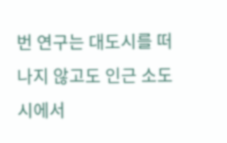번 연구는 대도시를 떠나지 않고도 인근 소도시에서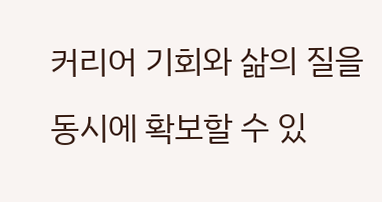커리어 기회와 삶의 질을 동시에 확보할 수 있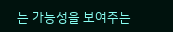는 가능성을 보여주는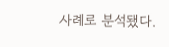사례로 분석됐다.